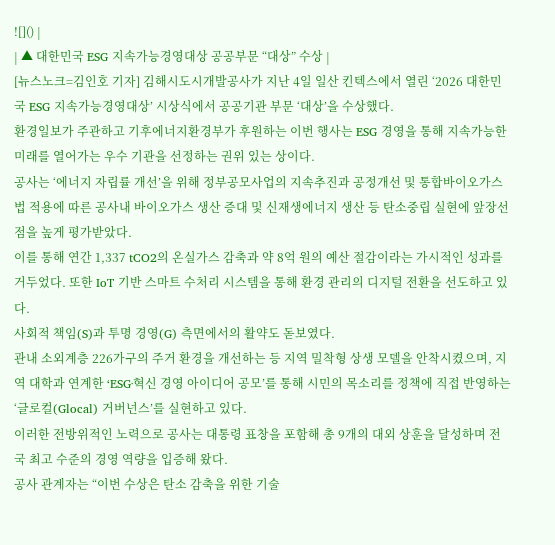![]() |
| ▲ 대한민국 ESG 지속가능경영대상 공공부문 “대상” 수상 |
[뉴스노크=김인호 기자] 김해시도시개발공사가 지난 4일 일산 킨텍스에서 열린 ‘2026 대한민국 ESG 지속가능경영대상’ 시상식에서 공공기관 부문 ‘대상’을 수상했다.
환경일보가 주관하고 기후에너지환경부가 후원하는 이번 행사는 ESG 경영을 통해 지속가능한 미래를 열어가는 우수 기관을 선정하는 권위 있는 상이다.
공사는 ‘에너지 자립률 개선’을 위해 정부공모사업의 지속추진과 공정개선 및 통합바이오가스법 적용에 따른 공사내 바이오가스 생산 증대 및 신재생에너지 생산 등 탄소중립 실현에 앞장선 점을 높게 평가받았다.
이를 통해 연간 1,337 tCO2의 온실가스 감축과 약 8억 원의 예산 절감이라는 가시적인 성과를 거두었다. 또한 IoT 기반 스마트 수처리 시스템을 통해 환경 관리의 디지털 전환을 선도하고 있다.
사회적 책임(S)과 투명 경영(G) 측면에서의 활약도 돋보였다.
관내 소외계층 226가구의 주거 환경을 개선하는 등 지역 밀착형 상생 모델을 안착시켰으며, 지역 대학과 연계한 ‘ESG·혁신 경영 아이디어 공모’를 통해 시민의 목소리를 정책에 직접 반영하는 ‘글로컬(Glocal) 거버넌스’를 실현하고 있다.
이러한 전방위적인 노력으로 공사는 대통령 표창을 포함해 총 9개의 대외 상훈을 달성하며 전국 최고 수준의 경영 역량을 입증해 왔다.
공사 관계자는 “이번 수상은 탄소 감축을 위한 기술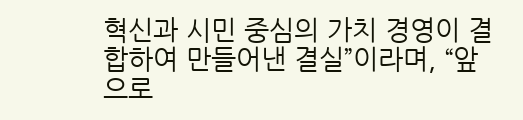혁신과 시민 중심의 가치 경영이 결합하여 만들어낸 결실”이라며, “앞으로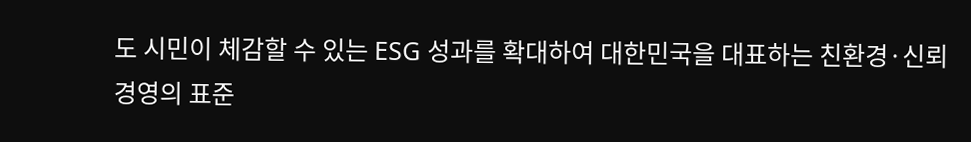도 시민이 체감할 수 있는 ESG 성과를 확대하여 대한민국을 대표하는 친환경·신뢰 경영의 표준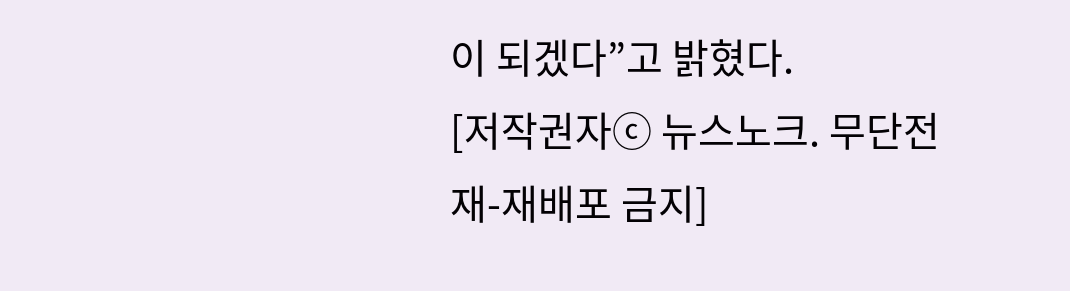이 되겠다”고 밝혔다.
[저작권자ⓒ 뉴스노크. 무단전재-재배포 금지]